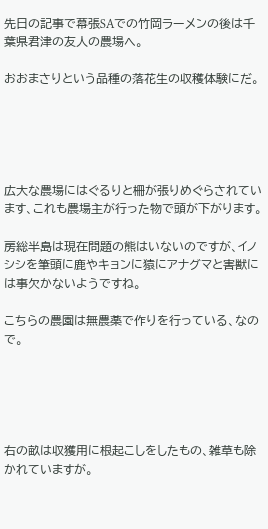先日の記事で幕張SAでの竹岡ラーメンの後は千葉県君津の友人の農場へ。

おおまさりという品種の落花生の収穫体験にだ。





広大な農場にはぐるりと柵が張りめぐらされています、これも農場主が行った物で頭が下がります。

房総半島は現在問題の熊はいないのですが、イノシシを筆頭に鹿やキョンに猿にアナグマと害獣には事欠かないようですね。

こちらの農園は無農薬で作りを行っている、なので。





右の畝は収獲用に根起こしをしたもの、雑草も除かれていますが。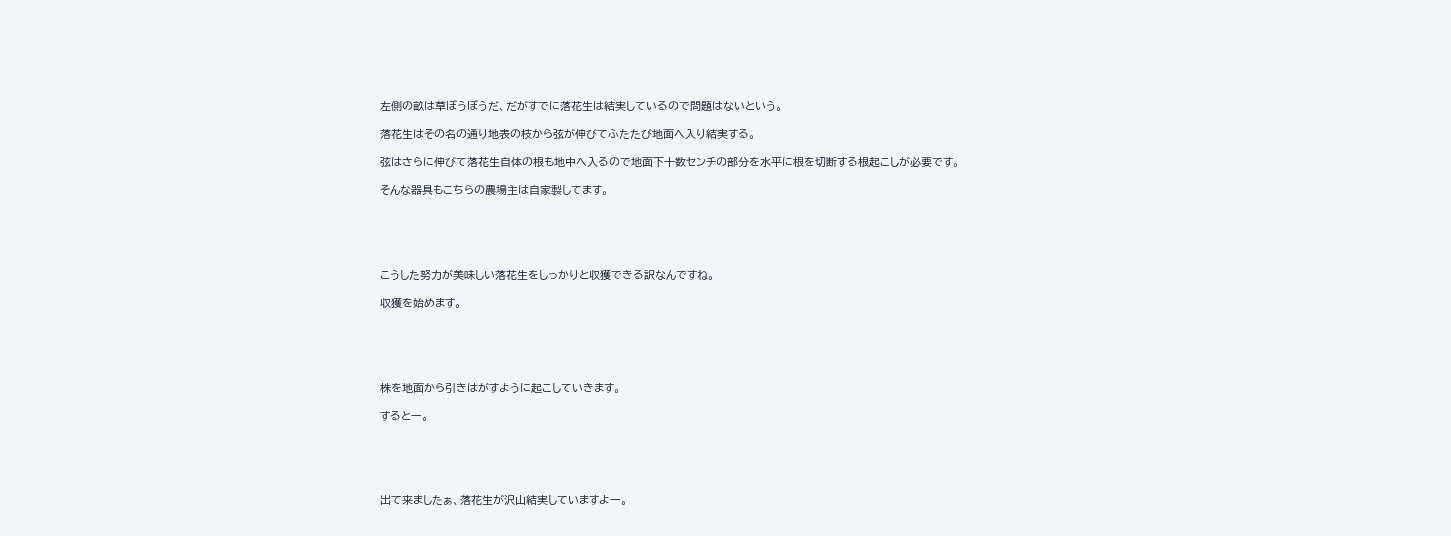左側の畝は草ぼうぼうだ、だがすでに落花生は結実しているので問題はないという。

落花生はその名の通り地表の枝から弦が伸びてふたたび地面へ入り結実する。

弦はさらに伸びて落花生自体の根も地中へ入るので地面下十数センチの部分を水平に根を切断する根起こしが必要です。

そんな器具もこちらの農場主は自家製してます。





こうした努力が美味しい落花生をしっかりと収獲できる訳なんですね。

収獲を始めます。





株を地面から引きはがすように起こしていきます。

するとー。





出て来ましたぁ、落花生が沢山結実していますよー。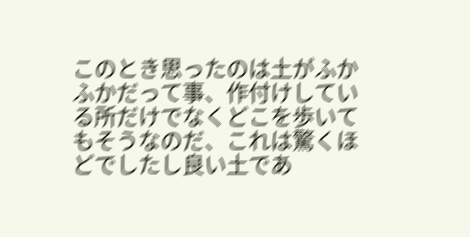このとき思ったのは土がふかふかだって事、作付けしている所だけでなくどこを歩いてもそうなのだ、これは驚くほどでしたし良い土であ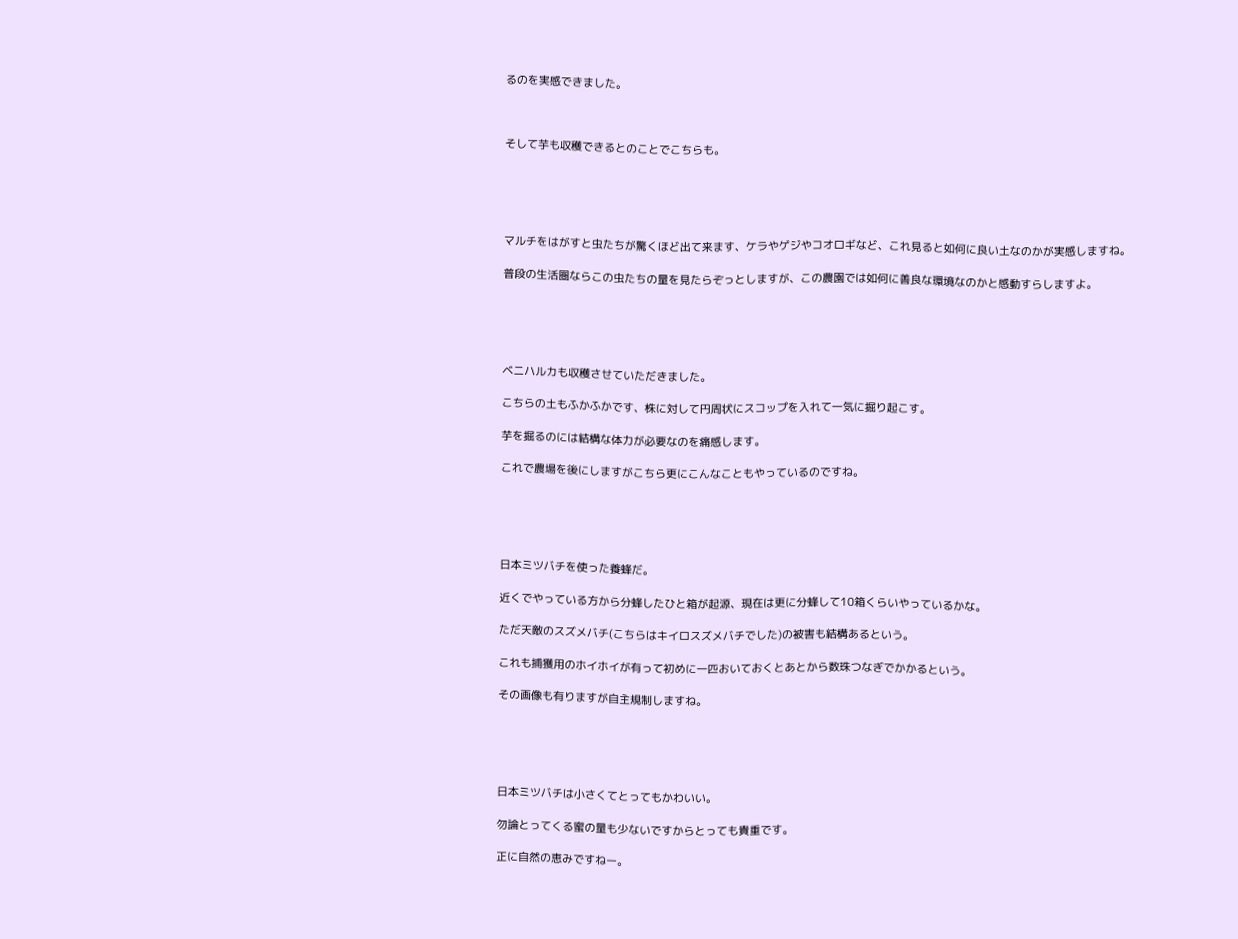るのを実感できました。



そして芋も収穫できるとのことでこちらも。





マルチをはがすと虫たちが驚くほど出て来ます、ケラやゲジやコオロギなど、これ見ると如何に良い土なのかが実感しますね。

普段の生活圏ならこの虫たちの量を見たらぞっとしますが、この農園では如何に善良な環境なのかと感動すらしますよ。





ベニハルカも収穫させていただきました。

こちらの土もふかふかです、株に対して円周状にスコップを入れて一気に掘り起こす。

芋を掘るのには結構な体力が必要なのを痛感します。

これで農場を後にしますがこちら更にこんなこともやっているのですね。





日本ミツバチを使った養蜂だ。

近くでやっている方から分蜂したひと箱が起源、現在は更に分蜂して10箱くらいやっているかな。

ただ天敵のスズメバチ(こちらはキイロスズメバチでした)の被害も結構あるという。

これも捕獲用のホイホイが有って初めに一匹おいておくとあとから数珠つなぎでかかるという。

その画像も有りますが自主規制しますね。





日本ミツバチは小さくてとってもかわいい。

勿論とってくる蜜の量も少ないですからとっても貴重です。

正に自然の恵みですねー。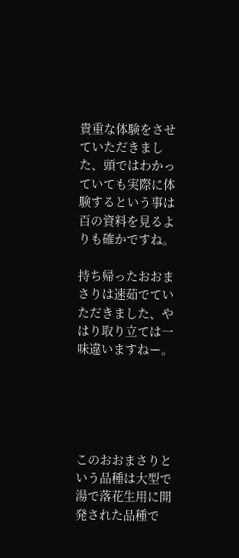貴重な体験をさせていただきました、頭ではわかっていても実際に体験するという事は百の資料を見るよりも確かですね。

持ち帰ったおおまさりは速茹でていただきました、やはり取り立ては一味違いますねー。





このおおまさりという品種は大型で湯で落花生用に開発された品種で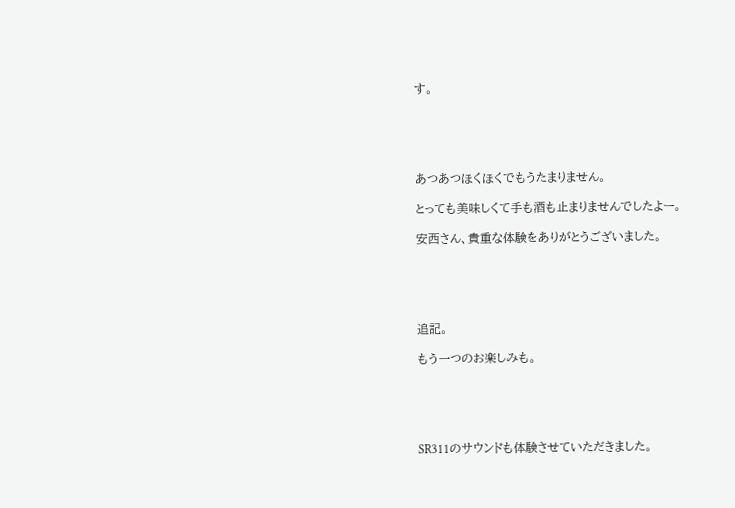す。





あつあつほくほくでもうたまりません。

とっても美味しくて手も酒も止まりませんでしたよー。

安西さん、貴重な体験をありがとうございました。





追記。

もう一つのお楽しみも。





SR311のサウンドも体験させていただきました。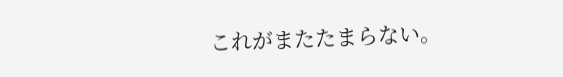これがまたたまらない。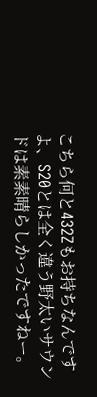こちら何と432Zもお持ちなんですよ、S20とは全く違う野太いサウンドは素素晴らしかったですねー。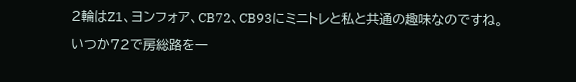2輪はZ1、ヨンフォア、CB72、CB93にミニトレと私と共通の趣味なのですね。

いつか72で房総路を一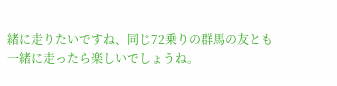緒に走りたいですね、同じ72乗りの群馬の友とも一緒に走ったら楽しいでしょうね。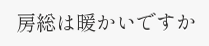房総は暖かいですか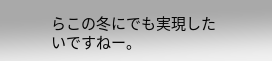らこの冬にでも実現したいですねー。